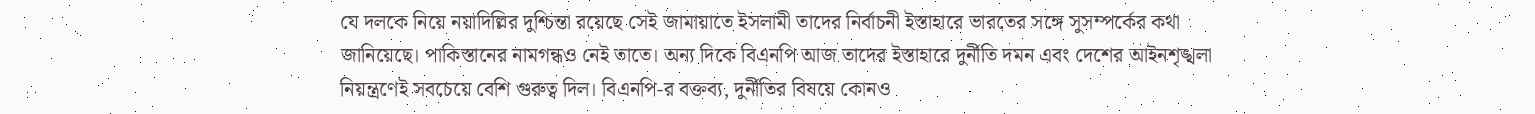যে দলকে নিয়ে নয়াদিল্লির দুশ্চিন্তা রয়েছে সেই জামায়াতে ইসলামী তাদের নির্বাচনী ইস্তাহারে ভারতের সঙ্গে সুসম্পর্কের কথা জানিয়েছে। পাকিস্তানের নামগন্ধও নেই তাতে। অন্য দিকে বিএনপি আজ তাদের ইস্তাহারে দুর্নীতি দমন এবং দেশের আইনশৃঙ্খলা নিয়ন্ত্রণেই সবচেয়ে বেশি গুরুত্ব দিল। বিএনপি-র বক্তব্য, দুর্নীতির বিষয়ে কোনও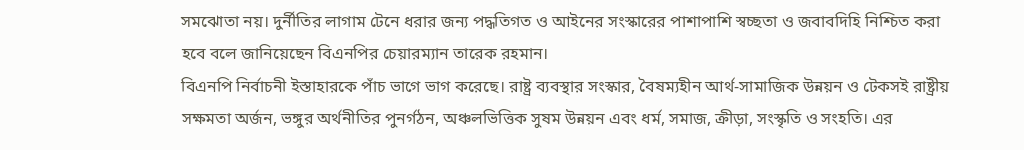সমঝোতা নয়। দুর্নীতির লাগাম টেনে ধরার জন্য পদ্ধতিগত ও আইনের সংস্কারের পাশাপাশি স্বচ্ছতা ও জবাবদিহি নিশ্চিত করা হবে বলে জানিয়েছেন বিএনপির চেয়ারম্যান তারেক রহমান।
বিএনপি নির্বাচনী ইস্তাহারকে পাঁচ ভাগে ভাগ করেছে। রাষ্ট্র ব্যবস্থার সংস্কার, বৈষম্যহীন আর্থ-সামাজিক উন্নয়ন ও টেকসই রাষ্ট্রীয় সক্ষমতা অর্জন, ভঙ্গুর অর্থনীতির পুনর্গঠন, অঞ্চলভিত্তিক সুষম উন্নয়ন এবং ধর্ম, সমাজ, ক্রীড়া, সংস্কৃতি ও সংহতি। এর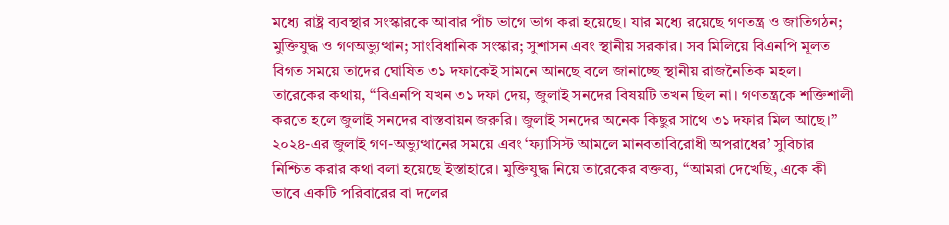মধ্যে রাষ্ট্র ব্যবস্থার সংস্কারকে আবার পাঁচ ভাগে ভাগ করা হয়েছে। যার মধ্যে রয়েছে গণতন্ত্র ও জাতিগঠন; মুক্তিযুদ্ধ ও গণঅভ্যুত্থান; সাংবিধানিক সংস্কার; সুশাসন এবং স্থানীয় সরকার। সব মিলিয়ে বিএনপি মূলত বিগত সময়ে তাদের ঘোষিত ৩১ দফাকেই সামনে আনছে বলে জানাচ্ছে স্থানীয় রাজনৈতিক মহল।
তারেকের কথায়, “বিএনপি যখন ৩১ দফা দেয়, জুলাই সনদের বিষয়টি তখন ছিল না। গণতন্ত্রকে শক্তিশালী করতে হলে জুলাই সনদের বাস্তবায়ন জরুরি। জুলাই সনদের অনেক কিছুর সাথে ৩১ দফার মিল আছে।” ২০২৪-এর জুলাই গণ-অভ্যুত্থানের সময়ে এবং ‘ফ্যাসিস্ট আমলে মানবতাবিরোধী অপরাধের’ সুবিচার নিশ্চিত করার কথা বলা হয়েছে ইস্তাহারে। মুক্তিযুদ্ধ নিয়ে তারেকের বক্তব্য, “আমরা দেখেছি, একে কী ভাবে একটি পরিবারের বা দলের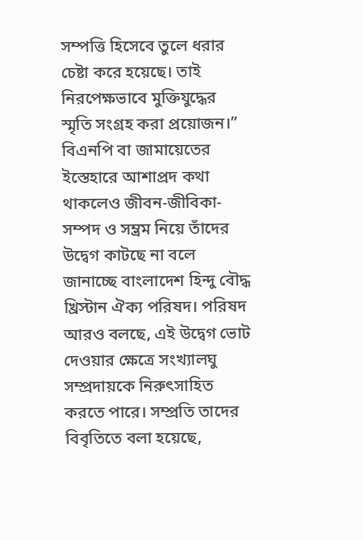সম্পত্তি হিসেবে তুলে ধরার চেষ্টা করে হয়েছে। তাই নিরপেক্ষভাবে মুক্তিযুদ্ধের স্মৃতি সংগ্রহ করা প্রয়োজন।”
বিএনপি বা জামায়েতের ইস্তেহারে আশাপ্রদ কথা থাকলেও জীবন-জীবিকা-সম্পদ ও সম্ভ্রম নিয়ে তাঁদের উদ্বেগ কাটছে না বলে জানাচ্ছে বাংলাদেশ হিন্দু বৌদ্ধ খ্রিস্টান ঐক্য পরিষদ। পরিষদ আরও বলছে, এই উদ্বেগ ভোট দেওয়ার ক্ষেত্রে সংখ্যালঘু সম্প্রদায়কে নিরুৎসাহিত করতে পারে। সম্প্রতি তাদের বিবৃতিতে বলা হয়েছে,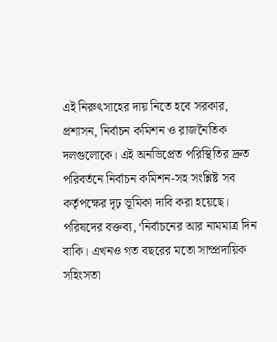এই নিরুৎসাহের দায় নিতে হবে সরকার, প্রশাসন, নির্বাচন কমিশন ও রাজনৈতিক দলগুলোকে। এই অনভিপ্রেত পরিস্থিতির দ্রুত পরিবর্তনে নির্বাচন কমিশন-সহ সংশ্লিষ্ট সব কর্তৃপক্ষের দৃঢ় ভূমিকা দাবি করা হয়েছে।
পরিষদের বক্তব্য, ‘নির্বাচনের আর নামমাত্র দিন বাকি। এখনও গত বছরের মতো সাম্প্রদায়িক সহিংসতা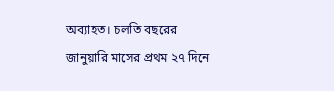অব্যাহত। চলতি বছরের জানুয়ারি মাসের প্রথম ২৭ দিনে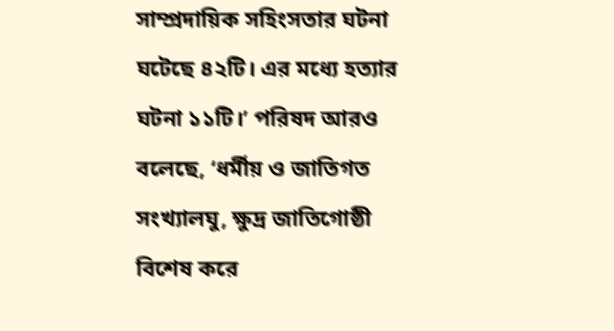সাম্প্রদায়িক সহিংসতার ঘটনা ঘটেছে ৪২টি। এর মধ্যে হত্যার ঘটনা ১১টি।’ পরিষদ আরও বলেছে, ‘ধর্মীয় ও জাতিগত সংখ্যালঘু, ক্ষুদ্র জাতিগোষ্ঠী বিশেষ করে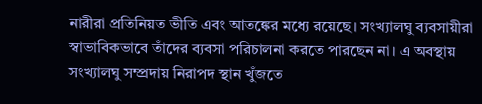নারীরা প্রতিনিয়ত ভীতি এবং আতঙ্কের মধ্যে রয়েছে। সংখ্যালঘু ব্যবসায়ীরা স্বাভাবিকভাবে তাঁদের ব্যবসা পরিচালনা করতে পারছেন না। এ অবস্থায় সংখ্যালঘু সম্প্রদায় নিরাপদ স্থান খুঁজতে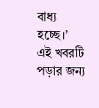বাধ্য হচ্ছে।’
এই খবরটি পড়ার জন্য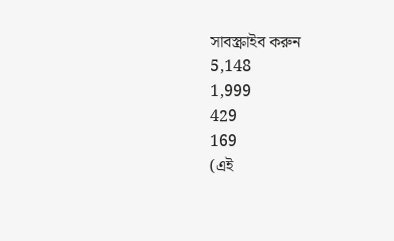সাবস্ক্রাইব করুন
5,148
1,999
429
169
(এই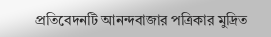প্রতিবেদনটি আনন্দবাজার পত্রিকার মুদ্রিত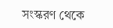সংস্করণ থেকে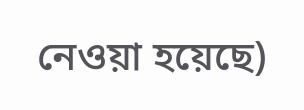নেওয়া হয়েছে)